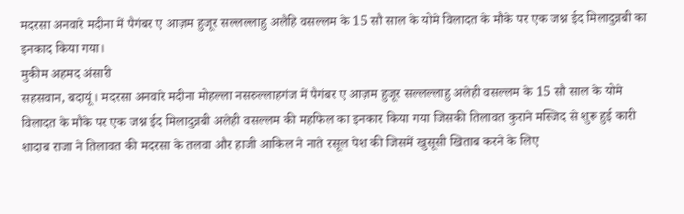मदरसा अनवारे मदीना में पैगंबर ए आज़म हुजूर सल्लल्लाहु अलैहि वसल्लम के 15 सौ साल के योमे विलादत के मौके पर एक जश्न ईद मिलादुन्नबी का इनकाद किया गया।
मुकीम अहमद अंसारी
सहसवान, बदायूं। मदरसा अनवारे मदीना मोहल्ला नसरुल्लाहगंज में पैगंबर ए आज़म हुजूर सल्लल्लाहु अलेही वसल्लम के 15 सौ साल के योमे विलादत के मौके पर एक जश्न ईद मिलादुन्नबी अलेही वसल्लम की महफिल का इनकार किया गया जिसकी तिलावत कुराने मस्जिद से शुरू हुई कारी शादाब राजा ने तिलावत की मदरसा के तलवा और हाजी आकिल ने नाते रसूल पेश की जिसमें खुसूसी खिताब करने के लिए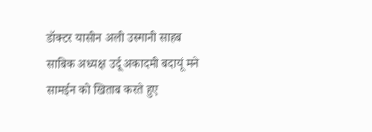डॉक्टर यासीन अली उस्मानी साहब साबिक अध्यक्ष उर्दू अकादमी बदायूं मने सामईन को खिताब करते हुए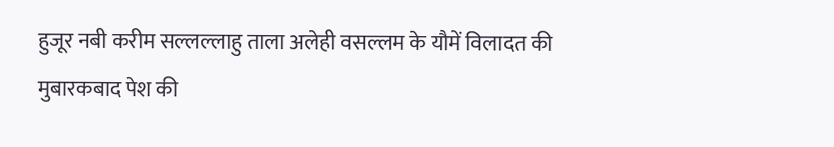हुजूर नबी करीम सल्लल्लाहु ताला अलेही वसल्लम के यौमें विलादत की मुबारकबाद पेश की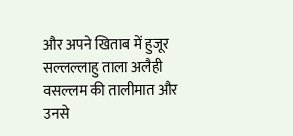और अपने खिताब में हुजूर सल्लल्लाहु ताला अलैही वसल्लम की तालीमात और उनसे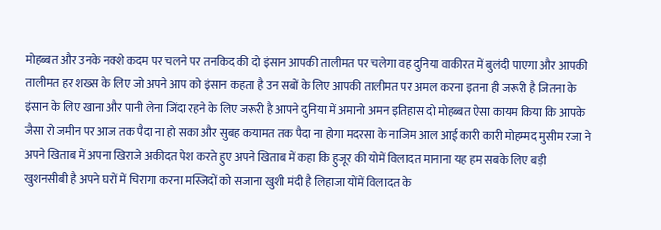मोहब्बत और उनके नक्शे कदम पर चलने पर तनकिद की दो इंसान आपकी तालीमत पर चलेगा वह दुनिया वाकीरत में बुलंदी पाएगा और आपकी तालीमत हर शख्स के लिए जो अपने आप को इंसान कहता है उन सबों के लिए आपकी तालीमत पर अमल करना इतना ही जरूरी है जितना के इंसान के लिए खाना और पानी लेना जिंदा रहने के लिए जरूरी है आपने दुनिया में अमानो अमन इतिहास दो मोहब्बत ऐसा कायम किया कि आपके जैसा रो जमीन पर आज तक पैदा ना हो सका और सुबह कयामत तक पैदा ना होगा मदरसा के नाजिम आल आई कारी कारी मोहम्मद मुसीम रजा ने अपने खिताब में अपना खिराजे अकीदत पेश करते हुए अपने खिताब में कहा कि हुजूर की योमें विलादत मानाना यह हम सबके लिए बड़ी खुशनसीबी है अपने घरों में चिरागा करना मस्जिदों को सजाना खुशी मंदी है लिहाजा योंमें विलादत के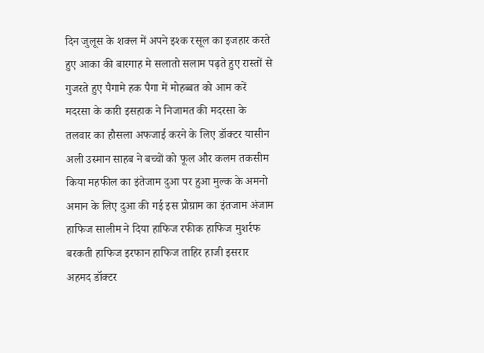दिन जुलूस के शक्ल में अपने इश्क रसूल का इजहार करते हुए आका की बारगाह मे सलातो सलाम पढ़ते हुए रास्तों से गुजरते हुए पैगामे हक पैगा में मोहब्बत को आम करें मदरसा के कारी इसहाक ने निजामत की मदरसा के तलवार का हौसला अफजाई करने के लिए डॉक्टर यासीन अली उस्मान साहब ने बच्चों को फूल और कलम तकसीम किया महफील का इंतेजाम दुआ पर हुआ मुल्क के अमनो अमान के लिए दुआ की गई इस प्रोग्राम का इंतजाम अंजाम हाफिज सालीम ने दिया हाफिज रफीक हाफिज मुशर्रफ बरकती हाफिज इरफान हाफिज ताहिर हाजी इसरार अहमद डॉक्टर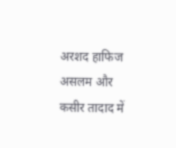अरशद हाफिज असलम और कसीर तादाद में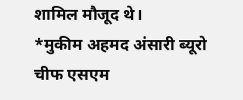शामिल मौजूद थे।
*मुकीम अहमद अंसारी ब्यूरो चीफ एसएम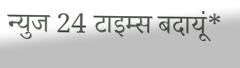न्युज 24 टाइम्स बदायूं*